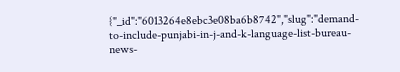{"_id":"6013264e8ebc3e08ba6b8742","slug":"demand-to-include-punjabi-in-j-and-k-language-list-bureau-news-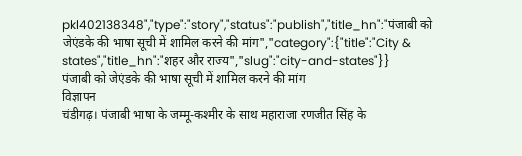pkl402138348","type":"story","status":"publish","title_hn":"पंजाबी को जेएंडके की भाषा सूची में शामिल करने की मांग","category":{"title":"City & states","title_hn":"शहर और राज्य","slug":"city-and-states"}}
पंजाबी को जेएंडके की भाषा सूची में शामिल करने की मांग
विज्ञापन
चंडीगढ़। पंजाबी भाषा के जम्मू-कश्मीर के साथ महाराजा रणजीत सिंह के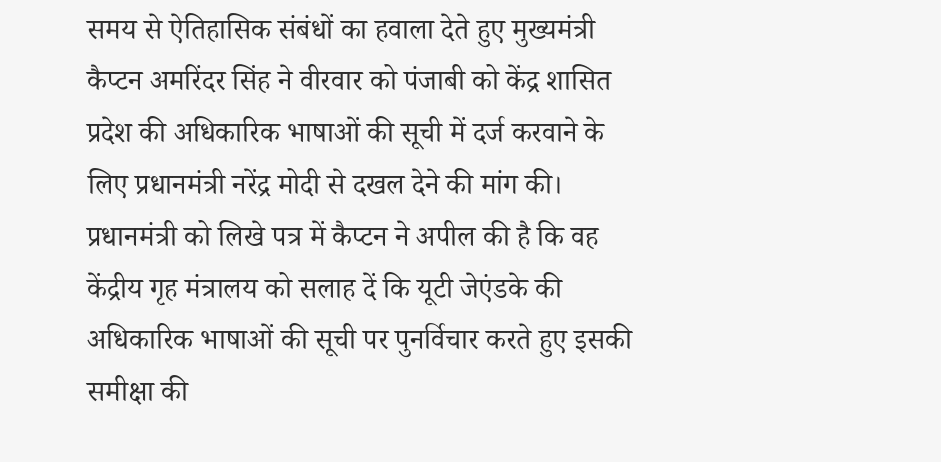समय से ऐतिहासिक संबंधों का हवाला देते हुए मुख्यमंत्री कैप्टन अमरिंदर सिंह ने वीरवार को पंजाबी को केंद्र शासित प्रदेश की अधिकारिक भाषाओं की सूची में दर्ज करवाने के लिए प्रधानमंत्री नरेंद्र मोदी से दखल देने की मांग की।
प्रधानमंत्री को लिखे पत्र में कैप्टन ने अपील की है कि वह केंद्रीय गृह मंत्रालय को सलाह दें कि यूटी जेएंडके की अधिकारिक भाषाओं की सूची पर पुनर्विचार करते हुए इसकी समीक्षा की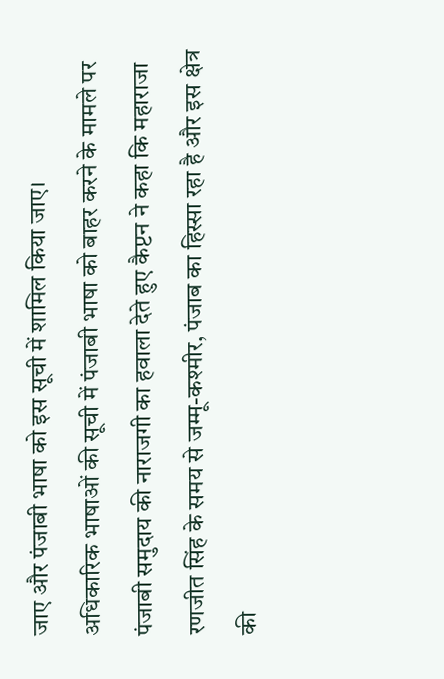जाए और पंजाबी भाषा को इस सूची में शामिल किया जाए।
अधिकारिक भाषाओं की सूची में पंजाबी भाषा को बाहर करने के मामले पर पंजाबी समुदाय की नाराजगी का हवाला देते हुए कैप्टन ने कहा कि महाराजा रणजीत सिंह के समय से जम्मू-कश्मीर, पंजाब का हिस्सा रहा है और इस क्षेत्र की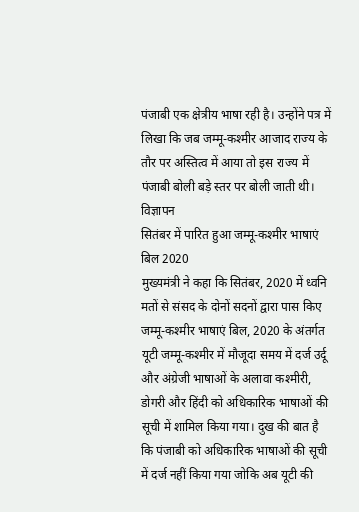पंजाबी एक क्षेत्रीय भाषा रही है। उन्होंने पत्र में लिखा कि जब जम्मू-कश्मीर आजाद राज्य के तौर पर अस्तित्व में आया तो इस राज्य में पंजाबी बोली बड़े स्तर पर बोली जाती थी।
विज्ञापन
सितंबर में पारित हुआ जम्मू-कश्मीर भाषाएं बिल 2020
मुख्यमंत्री ने कहा कि सितंबर, 2020 में ध्वनि मतों से संसद के दोनों सदनों द्वारा पास किए जम्मू-कश्मीर भाषाएं बिल, 2020 के अंतर्गत यूटी जम्मू-कश्मीर में मौजूदा समय में दर्ज उर्दू और अंग्रेजी भाषाओं के अलावा कश्मीरी, डोगरी और हिंदी को अधिकारिक भाषाओं की सूची में शामिल किया गया। दुख की बात है कि पंजाबी को अधिकारिक भाषाओं की सूची में दर्ज नहीं किया गया जोकि अब यूटी की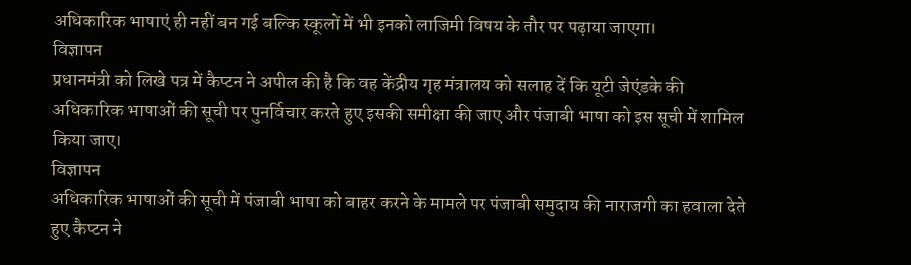अधिकारिक भाषाएं ही नहीं बन गई बल्कि स्कूलों में भी इनको लाजिमी विषय के तौर पर पढ़ाया जाएगा।
विज्ञापन
प्रधानमंत्री को लिखे पत्र में कैप्टन ने अपील की है कि वह केंद्रीय गृह मंत्रालय को सलाह दें कि यूटी जेएंडके की अधिकारिक भाषाओं की सूची पर पुनर्विचार करते हुए इसकी समीक्षा की जाए और पंजाबी भाषा को इस सूची में शामिल किया जाए।
विज्ञापन
अधिकारिक भाषाओं की सूची में पंजाबी भाषा को बाहर करने के मामले पर पंजाबी समुदाय की नाराजगी का हवाला देते हुए कैप्टन ने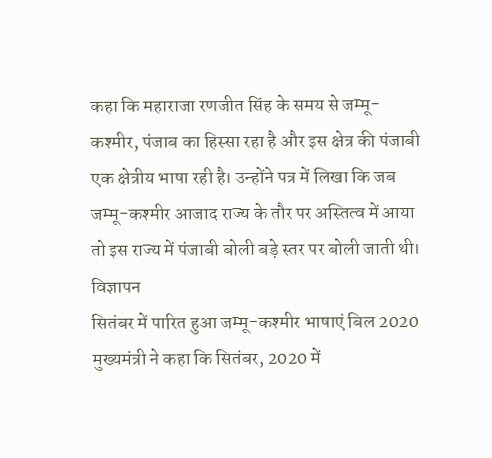कहा कि महाराजा रणजीत सिंह के समय से जम्मू-कश्मीर, पंजाब का हिस्सा रहा है और इस क्षेत्र की पंजाबी एक क्षेत्रीय भाषा रही है। उन्होंने पत्र में लिखा कि जब जम्मू-कश्मीर आजाद राज्य के तौर पर अस्तित्व में आया तो इस राज्य में पंजाबी बोली बड़े स्तर पर बोली जाती थी।
विज्ञापन
सितंबर में पारित हुआ जम्मू-कश्मीर भाषाएं बिल 2020
मुख्यमंत्री ने कहा कि सितंबर, 2020 में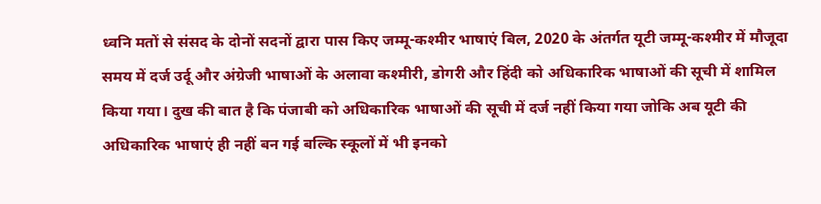ध्वनि मतों से संसद के दोनों सदनों द्वारा पास किए जम्मू-कश्मीर भाषाएं बिल, 2020 के अंतर्गत यूटी जम्मू-कश्मीर में मौजूदा समय में दर्ज उर्दू और अंग्रेजी भाषाओं के अलावा कश्मीरी, डोगरी और हिंदी को अधिकारिक भाषाओं की सूची में शामिल किया गया। दुख की बात है कि पंजाबी को अधिकारिक भाषाओं की सूची में दर्ज नहीं किया गया जोकि अब यूटी की अधिकारिक भाषाएं ही नहीं बन गई बल्कि स्कूलों में भी इनको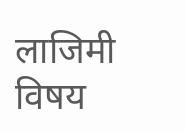लाजिमी विषय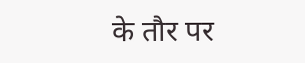के तौर पर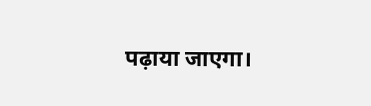पढ़ाया जाएगा।